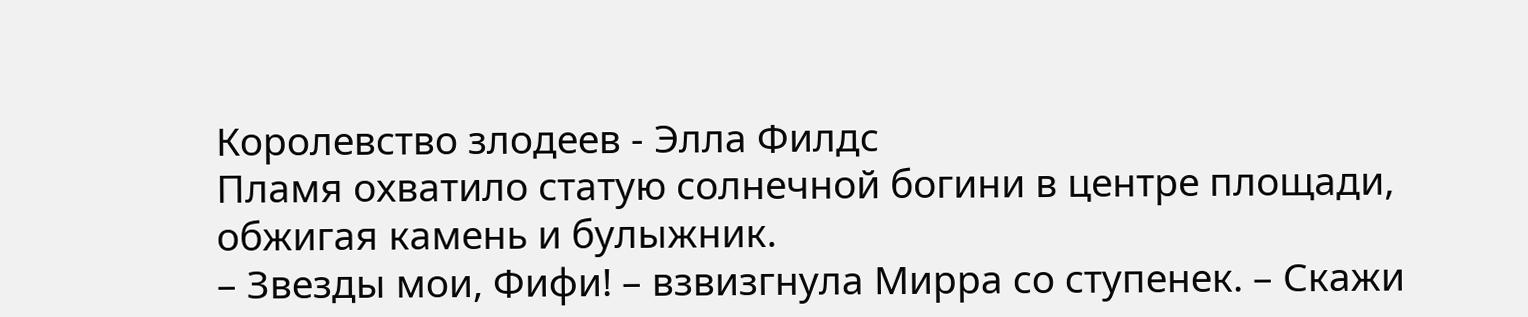Королевство злодеев - Элла Филдс
Пламя охватило статую солнечной богини в центре площади, обжигая камень и булыжник.
– Звезды мои, Фифи! – взвизгнула Мирра со ступенек. – Скажи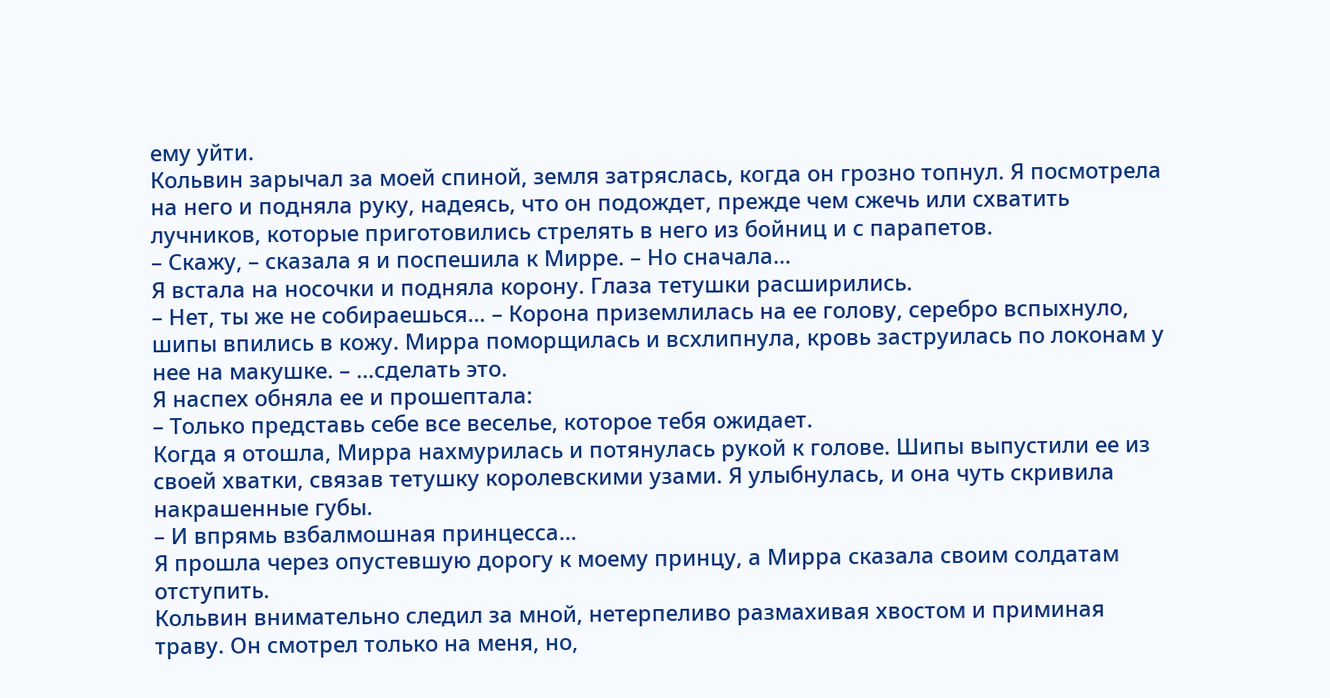ему уйти.
Кольвин зарычал за моей спиной, земля затряслась, когда он грозно топнул. Я посмотрела на него и подняла руку, надеясь, что он подождет, прежде чем сжечь или схватить лучников, которые приготовились стрелять в него из бойниц и с парапетов.
– Скажу, – сказала я и поспешила к Мирре. – Но сначала…
Я встала на носочки и подняла корону. Глаза тетушки расширились.
– Нет, ты же не собираешься… – Корона приземлилась на ее голову, серебро вспыхнуло, шипы впились в кожу. Мирра поморщилась и всхлипнула, кровь заструилась по локонам у нее на макушке. – …сделать это.
Я наспех обняла ее и прошептала:
– Только представь себе все веселье, которое тебя ожидает.
Когда я отошла, Мирра нахмурилась и потянулась рукой к голове. Шипы выпустили ее из своей хватки, связав тетушку королевскими узами. Я улыбнулась, и она чуть скривила накрашенные губы.
– И впрямь взбалмошная принцесса…
Я прошла через опустевшую дорогу к моему принцу, а Мирра сказала своим солдатам отступить.
Кольвин внимательно следил за мной, нетерпеливо размахивая хвостом и приминая траву. Он смотрел только на меня, но,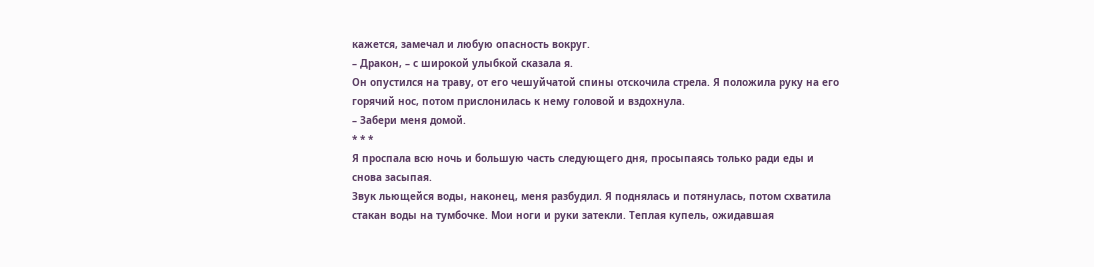кажется, замечал и любую опасность вокруг.
– Дракон, – с широкой улыбкой сказала я.
Он опустился на траву, от его чешуйчатой спины отскочила стрела. Я положила руку на его горячий нос, потом прислонилась к нему головой и вздохнула.
– Забери меня домой.
* * *
Я проспала всю ночь и большую часть следующего дня, просыпаясь только ради еды и снова засыпая.
Звук льющейся воды, наконец, меня разбудил. Я поднялась и потянулась, потом схватила стакан воды на тумбочке. Мои ноги и руки затекли. Теплая купель, ожидавшая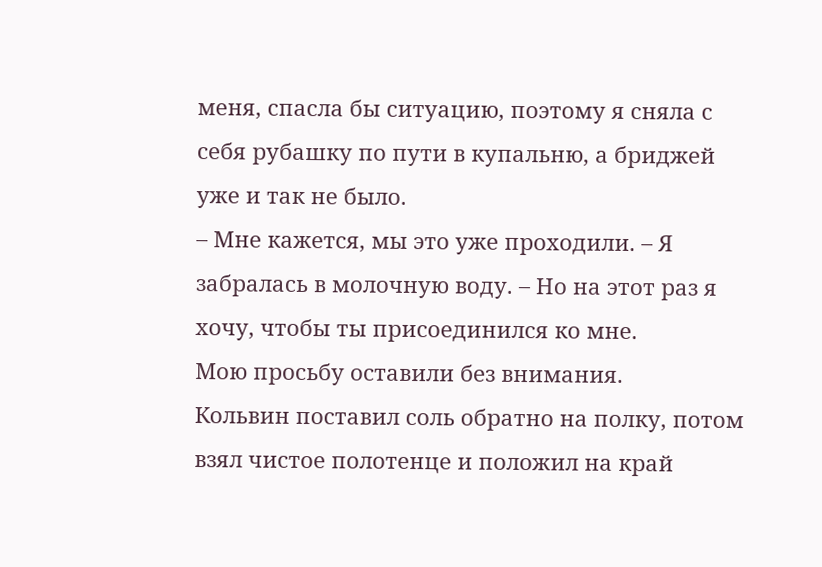меня, спасла бы ситуацию, поэтому я сняла с себя рубашку по пути в купальню, а бриджей уже и так не было.
– Мне кажется, мы это уже проходили. – Я забралась в молочную воду. – Но на этот раз я хочу, чтобы ты присоединился ко мне.
Мою просьбу оставили без внимания.
Кольвин поставил соль обратно на полку, потом взял чистое полотенце и положил на край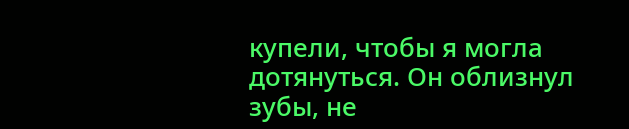купели, чтобы я могла дотянуться. Он облизнул зубы, не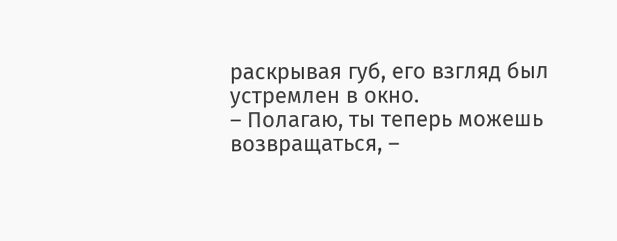раскрывая губ, его взгляд был устремлен в окно.
– Полагаю, ты теперь можешь возвращаться, –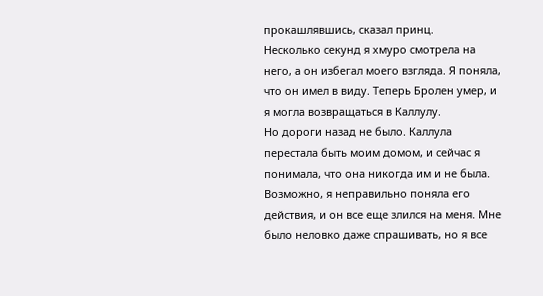прокашлявшись, сказал принц.
Несколько секунд я хмуро смотрела на него, а он избегал моего взгляда. Я поняла, что он имел в виду. Теперь Бролен умер, и я могла возвращаться в Каллулу.
Но дороги назад не было. Каллула перестала быть моим домом, и сейчас я понимала, что она никогда им и не была.
Возможно, я неправильно поняла его действия, и он все еще злился на меня. Мне было неловко даже спрашивать, но я все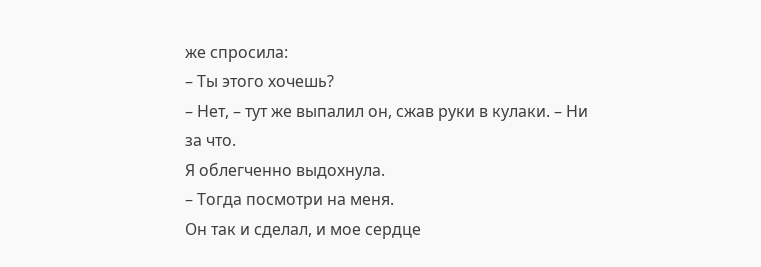же спросила:
– Ты этого хочешь?
– Нет, – тут же выпалил он, сжав руки в кулаки. – Ни за что.
Я облегченно выдохнула.
– Тогда посмотри на меня.
Он так и сделал, и мое сердце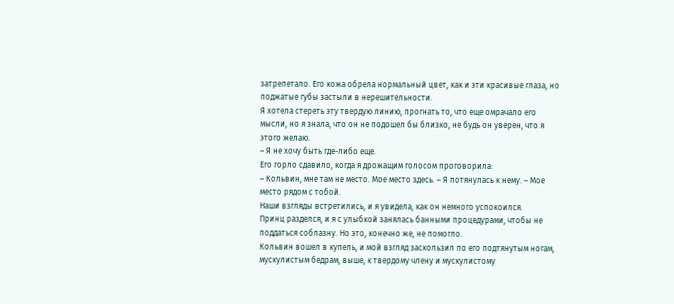затрепетало. Его кожа обрела нормальный цвет, как и эти красивые глаза, но поджатые губы застыли в нерешительности.
Я хотела стереть эту твердую линию, прогнать то, что еще омрачало его мысли, но я знала, что он не подошел бы близко, не будь он уверен, что я этого желаю.
– Я не хочу быть где-либо еще.
Его горло сдавило, когда я дрожащим голосом проговорила:
– Кольвин, мне там не место. Мое место здесь. – Я потянулась к нему. – Мое место рядом с тобой.
Наши взгляды встретились, и я увидела, как он немного успокоился.
Принц разделся, и я с улыбкой занялась банными процедурами, чтобы не поддаться соблазну. Но это, конечно же, не помогло.
Кольвин вошел в купель, и мой взгляд заскользил по его подтянутым ногам, мускулистым бедрам, выше, к твердому члену и мускулистому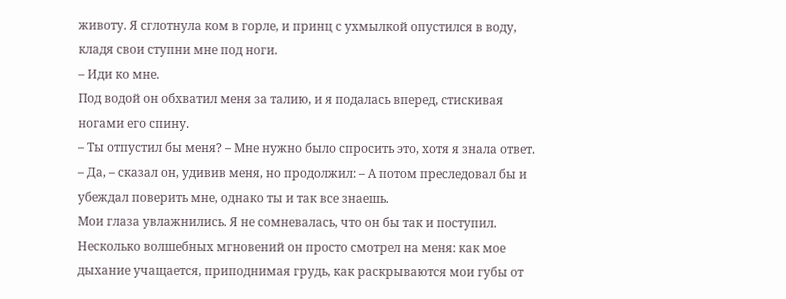животу. Я сглотнула ком в горле, и принц с ухмылкой опустился в воду, кладя свои ступни мне под ноги.
– Иди ко мне.
Под водой он обхватил меня за талию, и я подалась вперед, стискивая ногами его спину.
– Ты отпустил бы меня? – Мне нужно было спросить это, хотя я знала ответ.
– Да, – сказал он, удивив меня, но продолжил: – А потом преследовал бы и убеждал поверить мне, однако ты и так все знаешь.
Мои глаза увлажнились. Я не сомневалась, что он бы так и поступил.
Несколько волшебных мгновений он просто смотрел на меня: как мое дыхание учащается, приподнимая грудь, как раскрываются мои губы от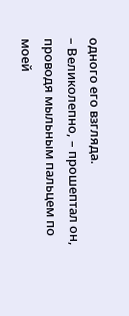одного его взгляда.
– Великолепно, – прошептал он, проводя мыльным пальцем по моей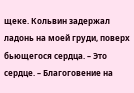щеке. Кольвин задержал ладонь на моей груди, поверх бьющегося сердца. – Это сердце. – Благоговение на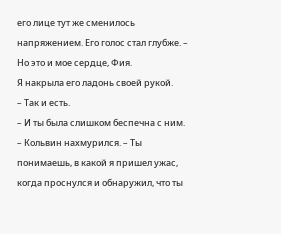его лице тут же сменилось напряжением. Его голос стал глубже. – Но это и мое сердце, Фия.
Я накрыла его ладонь своей рукой.
– Так и есть.
– И ты была слишком беспечна с ним. – Кольвин нахмурился. – Ты понимаешь, в какой я пришел ужас, когда проснулся и обнаружил, что ты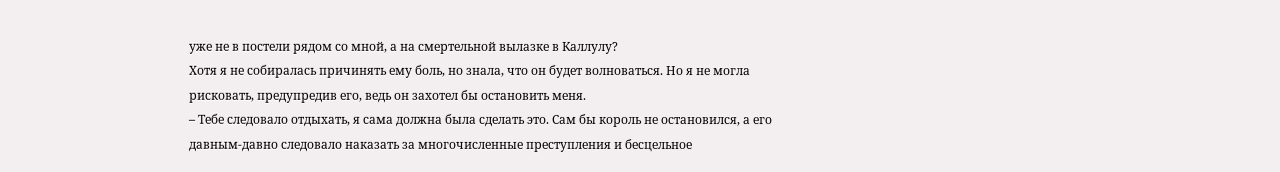уже не в постели рядом со мной, а на смертельной вылазке в Каллулу?
Хотя я не собиралась причинять ему боль, но знала, что он будет волноваться. Но я не могла рисковать, предупредив его, ведь он захотел бы остановить меня.
– Тебе следовало отдыхать, я сама должна была сделать это. Сам бы король не остановился, а его давным-давно следовало наказать за многочисленные преступления и бесцельное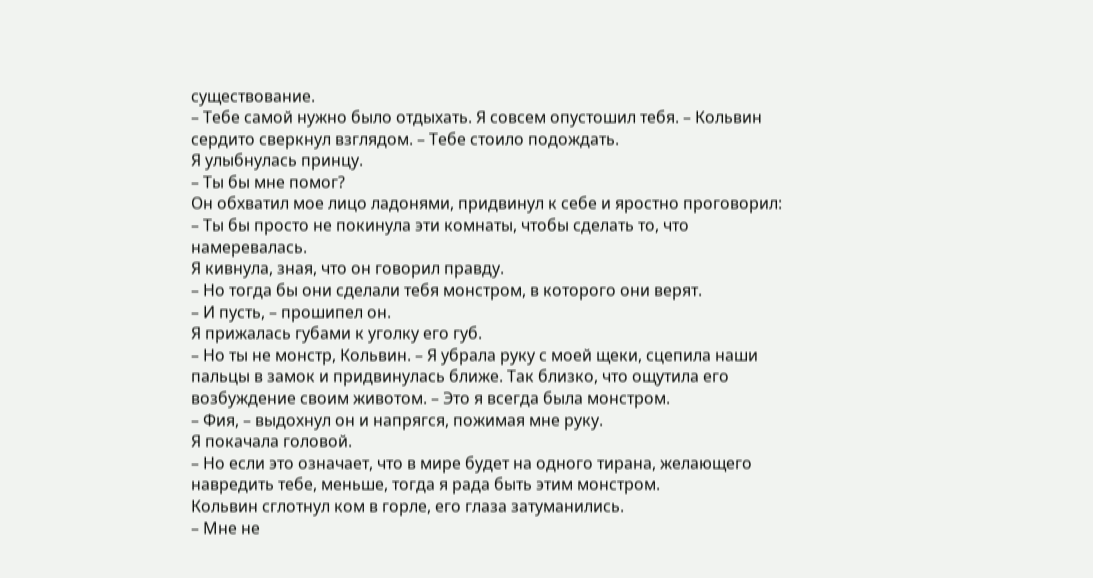существование.
– Тебе самой нужно было отдыхать. Я совсем опустошил тебя. – Кольвин сердито сверкнул взглядом. – Тебе стоило подождать.
Я улыбнулась принцу.
– Ты бы мне помог?
Он обхватил мое лицо ладонями, придвинул к себе и яростно проговорил:
– Ты бы просто не покинула эти комнаты, чтобы сделать то, что намеревалась.
Я кивнула, зная, что он говорил правду.
– Но тогда бы они сделали тебя монстром, в которого они верят.
– И пусть, – прошипел он.
Я прижалась губами к уголку его губ.
– Но ты не монстр, Кольвин. – Я убрала руку с моей щеки, сцепила наши пальцы в замок и придвинулась ближе. Так близко, что ощутила его возбуждение своим животом. – Это я всегда была монстром.
– Фия, – выдохнул он и напрягся, пожимая мне руку.
Я покачала головой.
– Но если это означает, что в мире будет на одного тирана, желающего навредить тебе, меньше, тогда я рада быть этим монстром.
Кольвин сглотнул ком в горле, его глаза затуманились.
– Мне не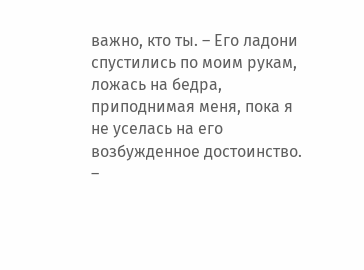важно, кто ты. – Его ладони спустились по моим рукам, ложась на бедра, приподнимая меня, пока я не уселась на его возбужденное достоинство. –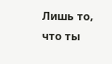Лишь то, что ты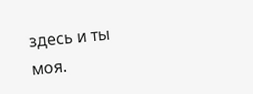здесь и ты моя.